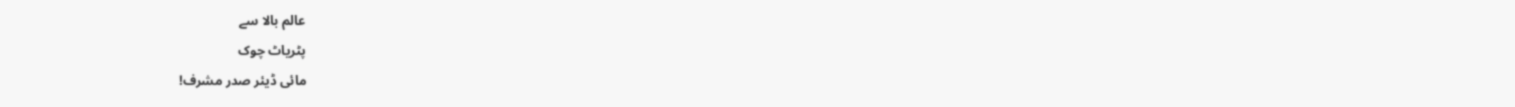عالم بالا سے
پٹریاٹ چوک
مائی ڈیئر صدر مشرف!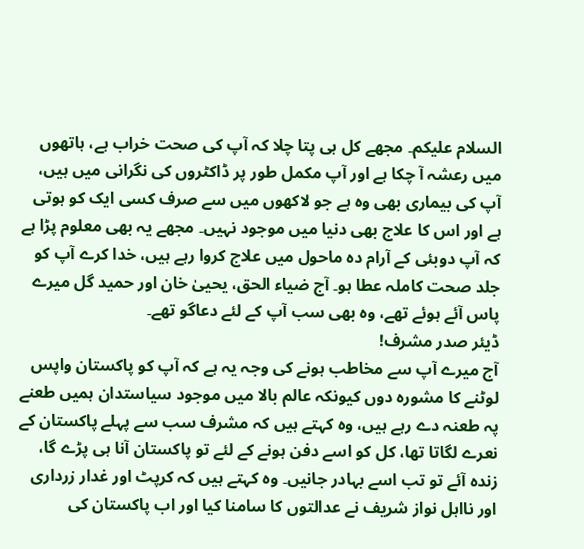السلام علیکم۔ مجھے کل ہی پتا چلا کہ آپ کی صحت خراب ہے، ہاتھوں میں رعشہ آ چکا ہے اور آپ مکمل طور پر ڈاکٹروں کی نگرانی میں ہیں، آپ کی بیماری بھی وہ ہے جو لاکھوں میں سے صرف کسی ایک کو ہوتی ہے اور اس کا علاج بھی دنیا میں موجود نہیں۔ مجھے یہ بھی معلوم پڑا ہے کہ آپ دوبئی کے آرام دہ ماحول میں علاج کروا رہے ہیں، خدا کرے آپ کو جلد صحت کاملہ عطا ہو۔ آج ضیاء الحق، یحییٰ خان اور حمید گل میرے پاس آئے ہوئے تھے، وہ بھی سب آپ کے لئے دعاگو تھے۔
ڈیئر صدر مشرف!
آج میرے آپ سے مخاطب ہونے کی وجہ یہ ہے کہ آپ کو پاکستان واپس لوٹنے کا مشورہ دوں کیونکہ عالم بالا میں موجود سیاستدان ہمیں طعنے پہ طعنہ دے رہے ہیں، وہ کہتے ہیں کہ مشرف سب سے پہلے پاکستان کے نعرے لگاتا تھا، کل کو اسے دفن ہونے کے لئے تو پاکستان آنا ہی پڑے گا، زندہ آئے تو تب اسے بہادر جانیں۔ وہ کہتے ہیں کہ کرپٹ اور غدار زرداری اور نااہل نواز شریف نے عدالتوں کا سامنا کیا اور اب پاکستان کی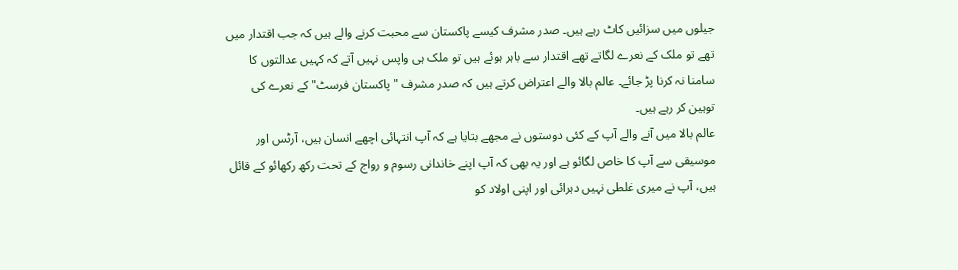جیلوں میں سزائیں کاٹ رہے ہیں۔ صدر مشرف کیسے پاکستان سے محبت کرنے والے ہیں کہ جب اقتدار میں تھے تو ملک کے نعرے لگاتے تھے اقتدار سے باہر ہوئے ہیں تو ملک ہی واپس نہیں آتے کہ کہیں عدالتوں کا سامنا نہ کرنا پڑ جائے۔ عالم بالا والے اعتراض کرتے ہیں کہ صدر مشرف "پاکستان فرسٹ" کے نعرے کی توہین کر رہے ہیں۔
عالم بالا میں آنے والے آپ کے کئی دوستوں نے مجھے بتایا ہے کہ آپ انتہائی اچھے انسان ہیں، آرٹس اور موسیقی سے آپ کا خاص لگائو ہے اور یہ بھی کہ آپ اپنے خاندانی رسوم و رواج کے تحت رکھ رکھائو کے قائل ہیں، آپ نے میری غلطی نہیں دہرائی اور اپنی اولاد کو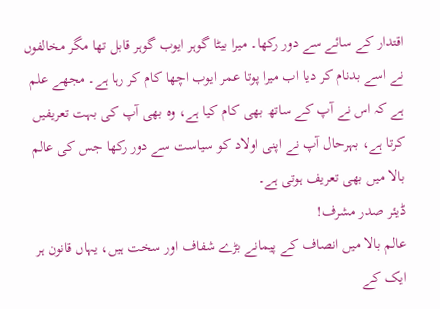اقتدار کے سائے سے دور رکھا۔ میرا بیٹا گوہر ایوب گوہر قابل تھا مگر مخالفوں نے اسے بدنام کر دیا اب میرا پوتا عمر ایوب اچھا کام کر رہا ہے۔ مجھے علم ہے کہ اس نے آپ کے ساتھ بھی کام کیا ہے، وہ بھی آپ کی بہت تعریفیں کرتا ہے، بہرحال آپ نے اپنی اولاد کو سیاست سے دور رکھا جس کی عالم بالا میں بھی تعریف ہوتی ہے۔
ڈیئر صدر مشرف!
عالم بالا میں انصاف کے پیمانے بڑے شفاف اور سخت ہیں، یہاں قانون ہر ایک کے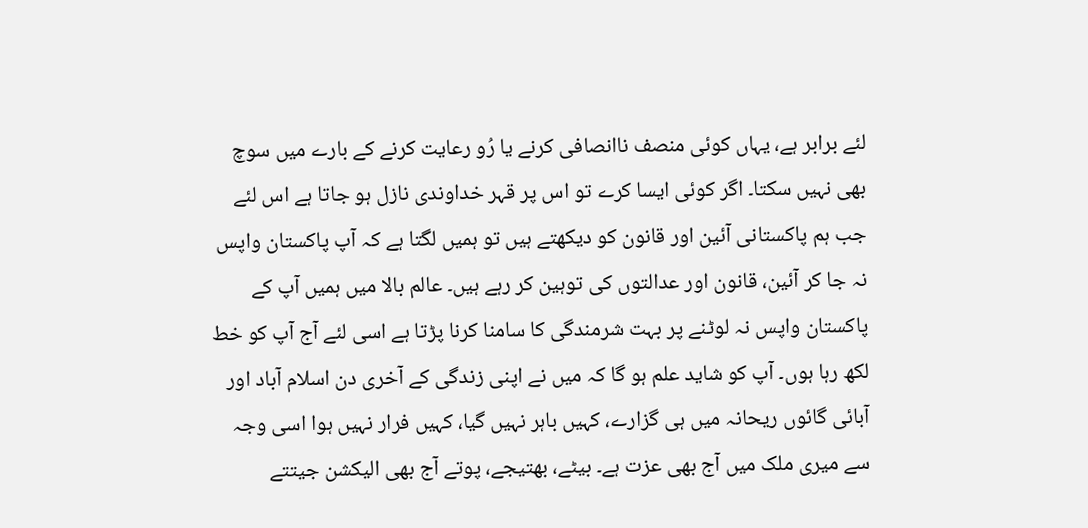لئے برابر ہے، یہاں کوئی منصف ناانصافی کرنے یا رُو رعایت کرنے کے بارے میں سوچ بھی نہیں سکتا۔ اگر کوئی ایسا کرے تو اس پر قہر خداوندی نازل ہو جاتا ہے اس لئے جب ہم پاکستانی آئین اور قانون کو دیکھتے ہیں تو ہمیں لگتا ہے کہ آپ پاکستان واپس نہ جا کر آئین، قانون اور عدالتوں کی توہین کر رہے ہیں۔ عالم بالا میں ہمیں آپ کے پاکستان واپس نہ لوٹنے پر بہت شرمندگی کا سامنا کرنا پڑتا ہے اسی لئے آج آپ کو خط لکھ رہا ہوں۔ آپ کو شاید علم ہو گا کہ میں نے اپنی زندگی کے آخری دن اسلام آباد اور آبائی گائوں ریحانہ میں ہی گزارے، کہیں باہر نہیں گیا، کہیں فرار نہیں ہوا اسی وجہ سے میری ملک میں آج بھی عزت ہے۔ بیٹے، بھتیجے، پوتے آج بھی الیکشن جیتتے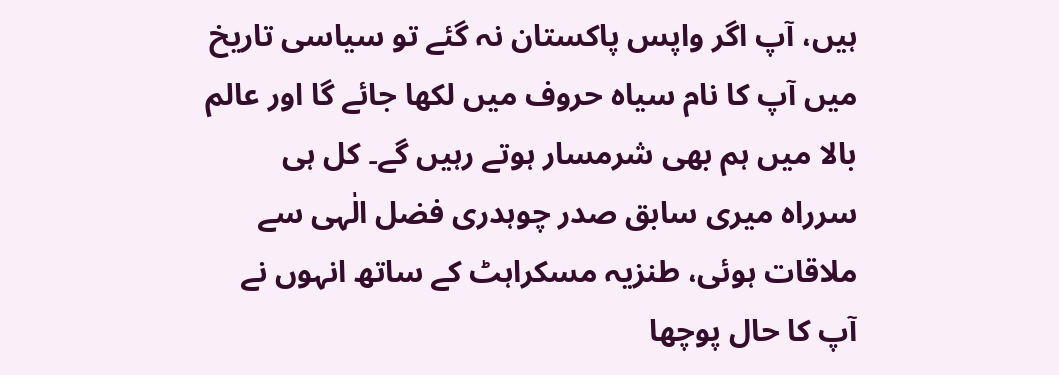ہیں، آپ اگر واپس پاکستان نہ گئے تو سیاسی تاریخ میں آپ کا نام سیاہ حروف میں لکھا جائے گا اور عالم بالا میں ہم بھی شرمسار ہوتے رہیں گے۔ کل ہی سرراہ میری سابق صدر چوہدری فضل الٰہی سے ملاقات ہوئی، طنزیہ مسکراہٹ کے ساتھ انہوں نے آپ کا حال پوچھا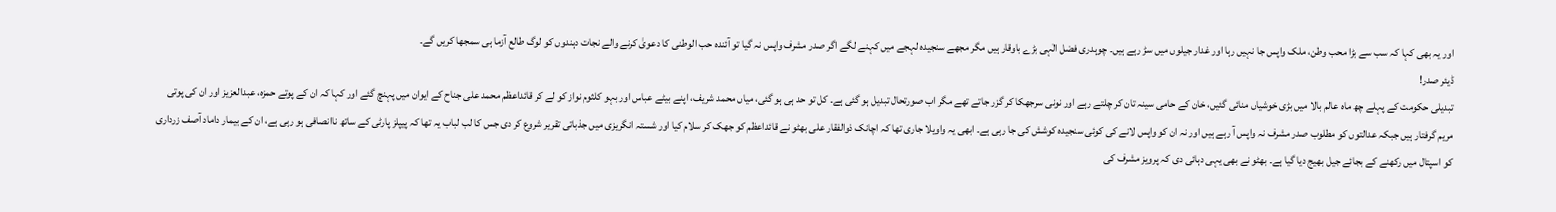اور یہ بھی کہا کہ سب سے بڑا محب وطن، ملک واپس جا نہیں رہا اور غدار جیلوں میں سڑ رہے ہیں۔ چوہدری فضل الٰہی بڑے باوقار ہیں مگر مجھے سنجیدہ لہجے میں کہنے لگے اگر صدر مشرف واپس نہ گیا تو آئندہ حب الوطنی کا دعویٰ کرنے والے نجات دہندوں کو لوگ طالع آزما ہی سمجھا کریں گے۔
ڈیئر صدر!
تبدیلی حکومت کے پہلے چھ ماہ عالم بالا میں بڑی خوشیاں منائی گئیں، خان کے حامی سینہ تان کر چلتے رہے اور نونی سرجھکا کر گزر جاتے تھے مگر اب صورتحال تبدیل ہو گئی ہے۔ کل تو حد ہی ہو گئی، میاں محمد شریف، اپنے بیٹے عباس اور بہو کلثوم نواز کو لے کر قائداعظم محمد علی جناح کے ایوان میں پہنچ گئے اور کہا کہ ان کے پوتے حمزہ، عبدالعزیز اور ان کی پوتی مریم گرفتار ہیں جبکہ عدالتوں کو مطلوب صدر مشرف نہ واپس آ رہے ہیں اور نہ ان کو واپس لانے کی کوئی سنجیدہ کوشش کی جا رہی ہے۔ ابھی یہ واویلا جاری تھا کہ اچانک ذوالفقار علی بھٹو نے قائداعظم کو جھک کر سلام کیا اور شستہ انگریزی میں جذباتی تقریر شروع کر دی جس کا لب لباب یہ تھا کہ پیپلز پارٹی کے ساتھ ناانصافی ہو رہی ہے، ان کے بیمار داماد آصف زرداری کو اسپتال میں رکھنے کے بجائے جیل بھیج دیا گیا ہے۔ بھٹو نے بھی یہی دہائی دی کہ پرویز مشرف کی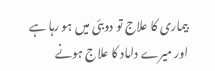بیماری کا علاج تو دوبئی میں ہو رہا ہے اور میرے داماد کا علاج ہونے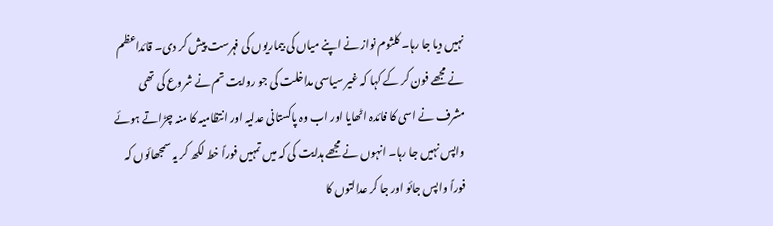نہیں دیا جا رہا۔ کلثوم نواز نے اپنے میاں کی بیماریوں کی فہرست پیش کر دی۔ قائداعظم نے مجھے فون کر کے کہا کہ غیر سیاسی مداخلت کی جو روایت تم نے شروع کی تھی مشرف نے اسی کا فائدہ اٹھایا اور اب وہ پاکستانی عدلیہ اور انتظامیہ کا منہ چڑاتے ہوئے واپس نہیں جا رہا۔ انہوں نے مجھے ہدایت کی کہ میں تمہیں فوراً خط لکھ کر یہ سمجھائوں کہ فوراً واپس جائو اور جا کر عدالتوں کا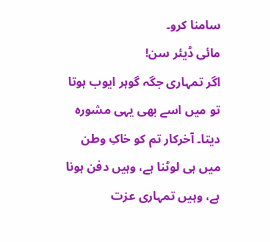سامنا کرو۔
مائی ڈیئر سن!
اگر تمہاری جگہ گوہر ایوب ہوتا تو میں اسے بھی یہی مشورہ دیتا۔ آخرکار تم کو خاکِ وطن میں ہی لوٹنا ہے، وہیں دفن ہونا ہے، وہیں تمہاری عزت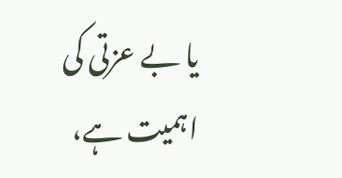یا بے عزتی کی اہمیت ہے،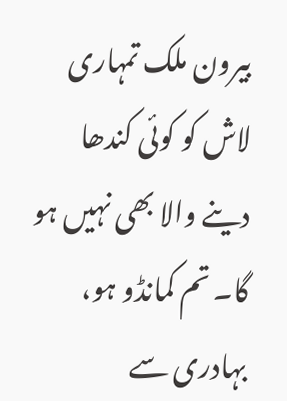بیرون ملک تمہاری لاش کو کوئی کندھا دینے والا بھی نہیں ہو گا۔ تم کمانڈو ہو، بہادری سے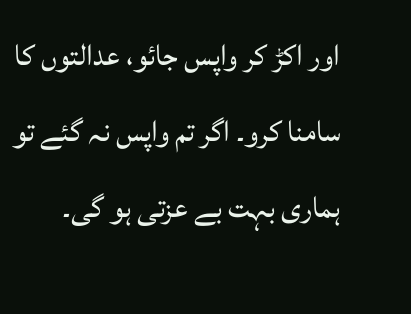اور اکڑ کر واپس جائو، عدالتوں کا سامنا کرو۔ اگر تم واپس نہ گئے تو ہماری بہت بے عزتی ہو گی۔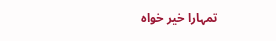تمہارا خیر خواہ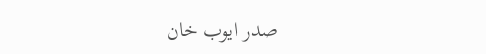صدر ایوب خان